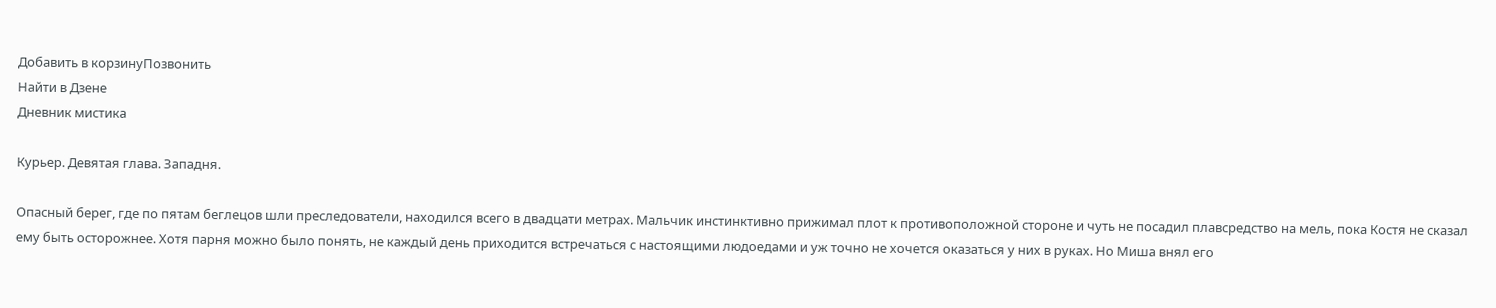Добавить в корзинуПозвонить
Найти в Дзене
Дневник мистика

Курьер. Девятая глава. Западня.

Опасный берег, где по пятам беглецов шли преследователи, находился всего в двадцати метрах. Мальчик инстинктивно прижимал плот к противоположной стороне и чуть не посадил плавсредство на мель, пока Костя не сказал ему быть осторожнее. Хотя парня можно было понять, не каждый день приходится встречаться с настоящими людоедами и уж точно не хочется оказаться у них в руках. Но Миша внял его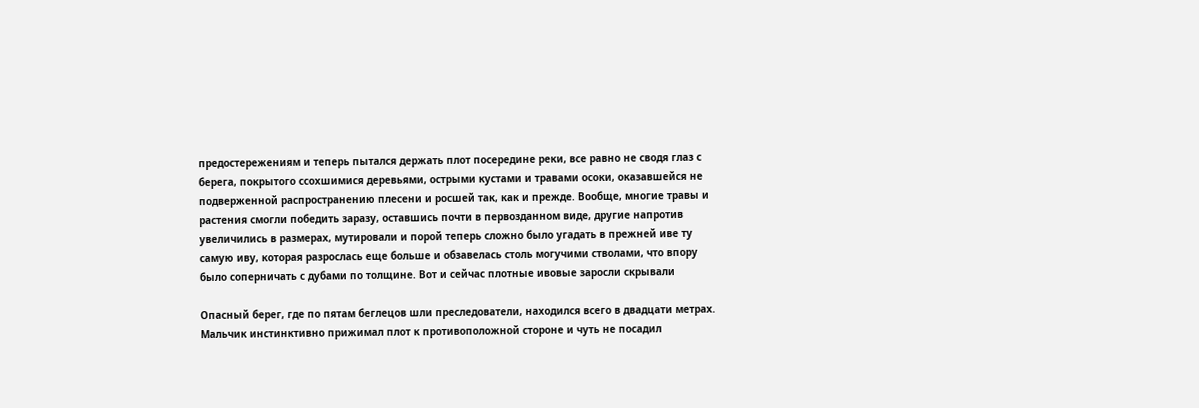предостережениям и теперь пытался держать плот посередине реки, все равно не сводя глаз с берега, покрытого ссохшимися деревьями, острыми кустами и травами осоки, оказавшейся не подверженной распространению плесени и росшей так, как и прежде. Вообще, многие травы и растения смогли победить заразу, оставшись почти в первозданном виде, другие напротив увеличились в размерах, мутировали и порой теперь сложно было угадать в прежней иве ту самую иву, которая разрослась еще больше и обзавелась столь могучими стволами, что впору было соперничать с дубами по толщине. Вот и сейчас плотные ивовые заросли скрывали

Опасный берег, где по пятам беглецов шли преследователи, находился всего в двадцати метрах. Мальчик инстинктивно прижимал плот к противоположной стороне и чуть не посадил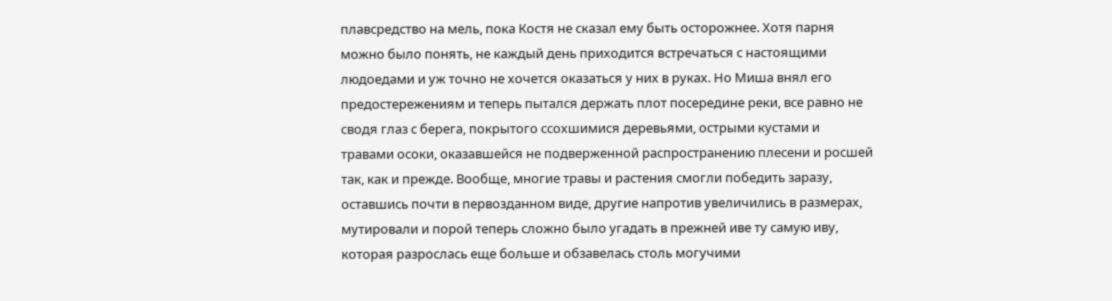плавсредство на мель, пока Костя не сказал ему быть осторожнее. Хотя парня можно было понять, не каждый день приходится встречаться с настоящими людоедами и уж точно не хочется оказаться у них в руках. Но Миша внял его предостережениям и теперь пытался держать плот посередине реки, все равно не сводя глаз с берега, покрытого ссохшимися деревьями, острыми кустами и травами осоки, оказавшейся не подверженной распространению плесени и росшей так, как и прежде. Вообще, многие травы и растения смогли победить заразу, оставшись почти в первозданном виде, другие напротив увеличились в размерах, мутировали и порой теперь сложно было угадать в прежней иве ту самую иву, которая разрослась еще больше и обзавелась столь могучими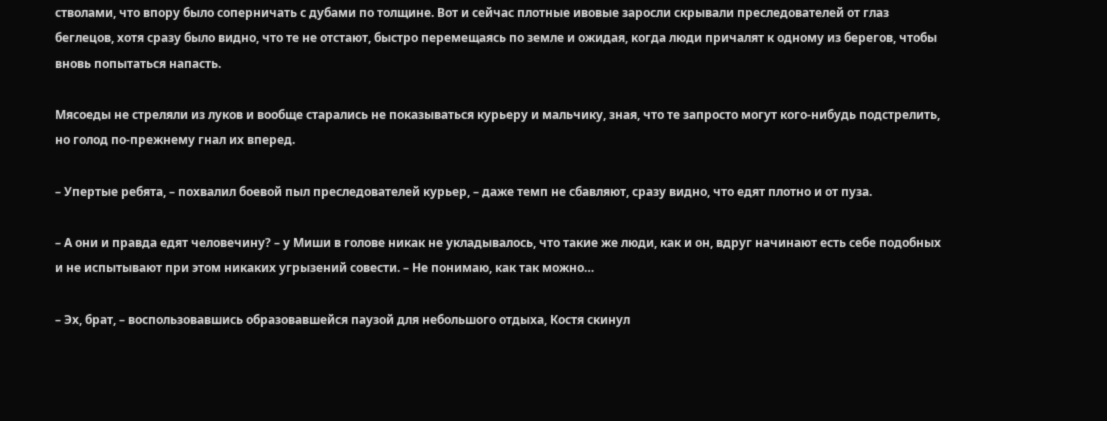стволами, что впору было соперничать с дубами по толщине. Вот и сейчас плотные ивовые заросли скрывали преследователей от глаз беглецов, хотя сразу было видно, что те не отстают, быстро перемещаясь по земле и ожидая, когда люди причалят к одному из берегов, чтобы вновь попытаться напасть.

Мясоеды не стреляли из луков и вообще старались не показываться курьеру и мальчику, зная, что те запросто могут кого-нибудь подстрелить, но голод по-прежнему гнал их вперед.

– Упертые ребята, – похвалил боевой пыл преследователей курьер, – даже темп не сбавляют, сразу видно, что едят плотно и от пуза.

– А они и правда едят человечину? – у Миши в голове никак не укладывалось, что такие же люди, как и он, вдруг начинают есть себе подобных и не испытывают при этом никаких угрызений совести. – Не понимаю, как так можно…

– Эх, брат, – воспользовавшись образовавшейся паузой для небольшого отдыха, Костя скинул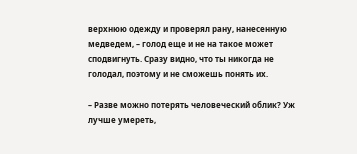верхнюю одежду и проверял рану, нанесенную медведем, – голод еще и не на такое может сподвигнуть. Сразу видно, что ты никогда не голодал, поэтому и не сможешь понять их.

– Разве можно потерять человеческий облик? Уж лучше умереть,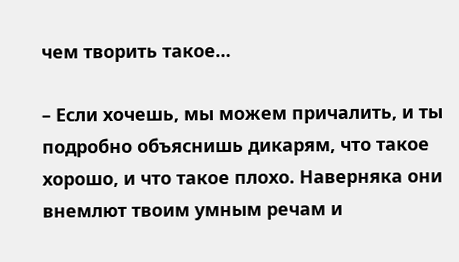чем творить такое…

– Если хочешь, мы можем причалить, и ты подробно объяснишь дикарям, что такое хорошо, и что такое плохо. Наверняка они внемлют твоим умным речам и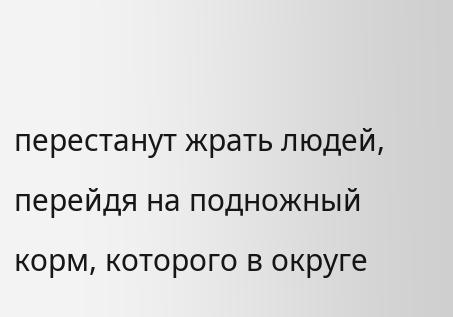перестанут жрать людей, перейдя на подножный корм, которого в округе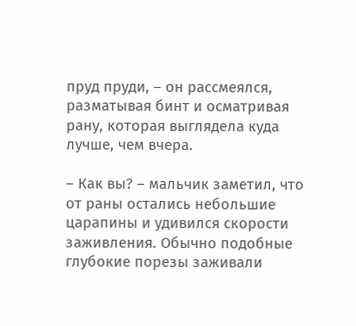пруд пруди, – он рассмеялся, разматывая бинт и осматривая рану, которая выглядела куда лучше, чем вчера.

– Как вы? – мальчик заметил, что от раны остались небольшие царапины и удивился скорости заживления. Обычно подобные глубокие порезы заживали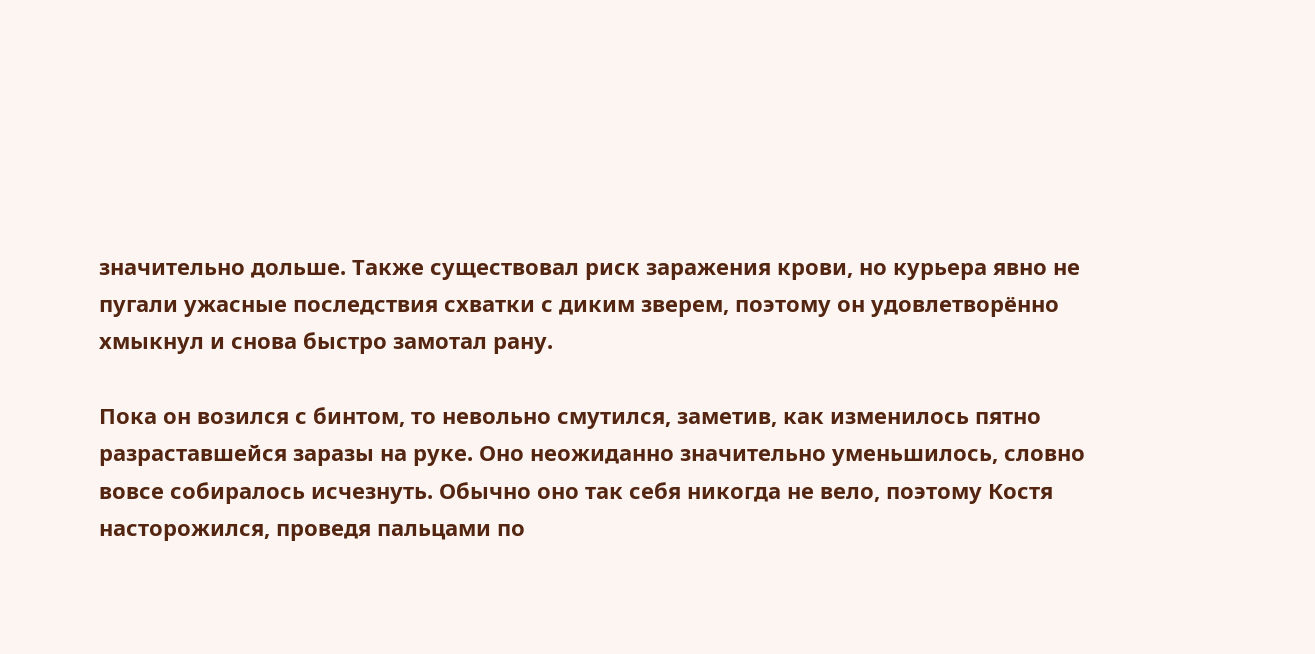значительно дольше. Также существовал риск заражения крови, но курьера явно не пугали ужасные последствия схватки с диким зверем, поэтому он удовлетворённо хмыкнул и снова быстро замотал рану.

Пока он возился с бинтом, то невольно смутился, заметив, как изменилось пятно разраставшейся заразы на руке. Оно неожиданно значительно уменьшилось, словно вовсе собиралось исчезнуть. Обычно оно так себя никогда не вело, поэтому Костя насторожился, проведя пальцами по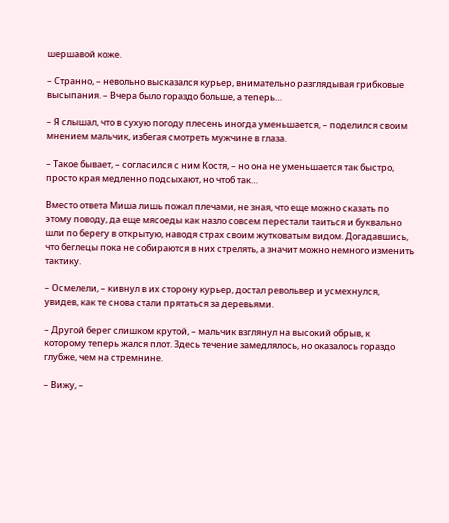шершавой коже.

– Странно, – невольно высказался курьер, внимательно разглядывая грибковые высыпания. – Вчера было гораздо больше, а теперь…

– Я слышал, что в сухую погоду плесень иногда уменьшается, – поделился своим мнением мальчик, избегая смотреть мужчине в глаза.

– Такое бывает, – согласился с ним Костя, – но она не уменьшается так быстро, просто края медленно подсыхают, но чтоб так…

Вместо ответа Миша лишь пожал плечами, не зная, что еще можно сказать по этому поводу, да еще мясоеды как назло совсем перестали таиться и буквально шли по берегу в открытую, наводя страх своим жутковатым видом. Догадавшись, что беглецы пока не собираются в них стрелять, а значит можно немного изменить тактику.

– Осмелели, – кивнул в их сторону курьер, достал револьвер и усмехнулся, увидев, как те снова стали прятаться за деревьями.

– Другой берег слишком крутой, – мальчик взглянул на высокий обрыв, к которому теперь жался плот. Здесь течение замедлялось, но оказалось гораздо глубже, чем на стремнине.

– Вижу, –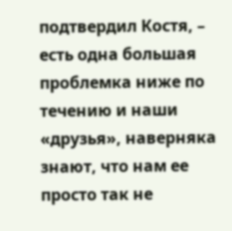подтвердил Костя, – есть одна большая проблемка ниже по течению и наши «друзья», наверняка знают, что нам ее просто так не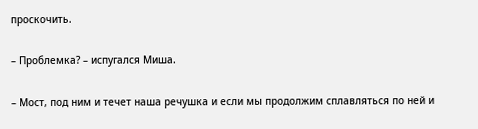проскочить.

– Проблемка? – испугался Миша.

– Мост, под ним и течет наша речушка и если мы продолжим сплавляться по ней и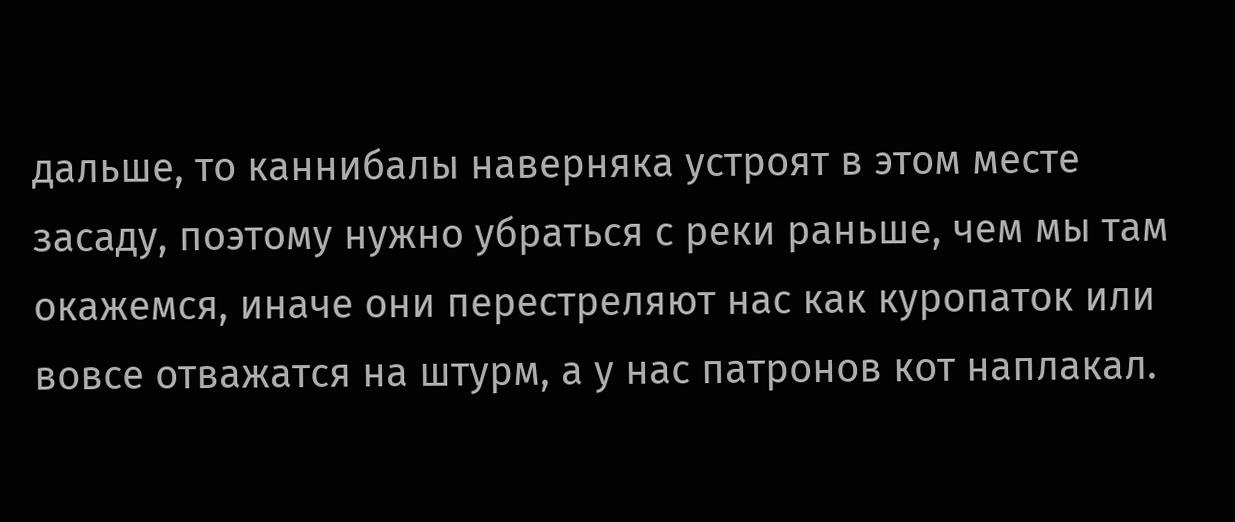дальше, то каннибалы наверняка устроят в этом месте засаду, поэтому нужно убраться с реки раньше, чем мы там окажемся, иначе они перестреляют нас как куропаток или вовсе отважатся на штурм, а у нас патронов кот наплакал.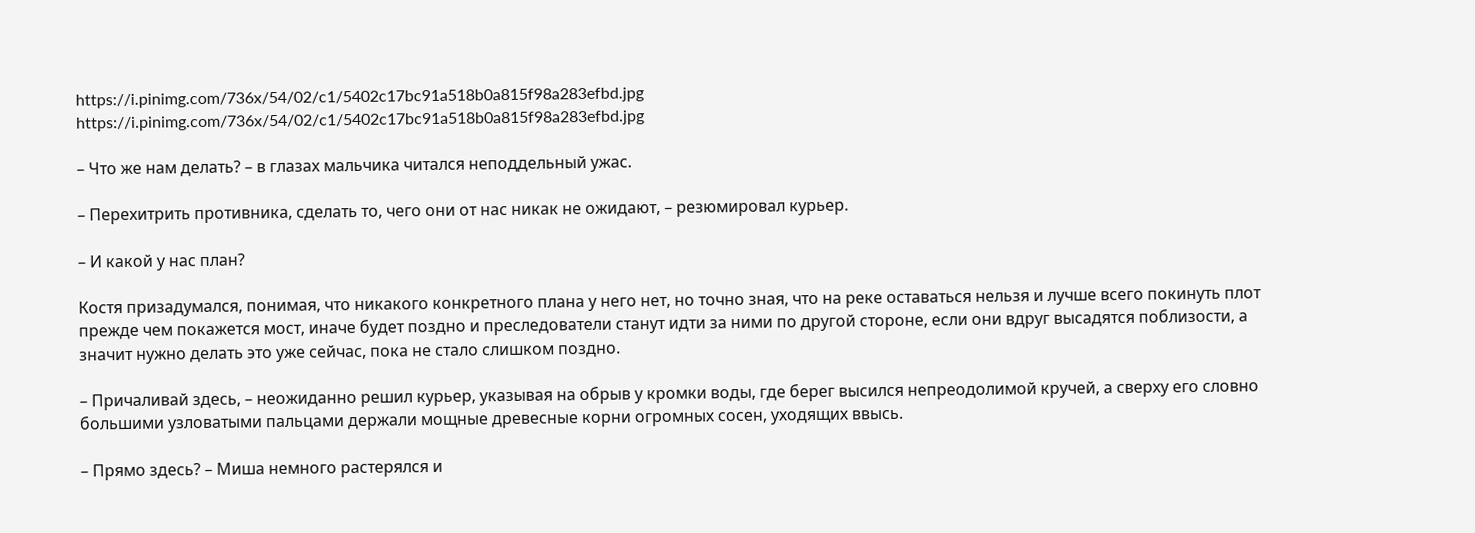https://i.pinimg.com/736x/54/02/c1/5402c17bc91a518b0a815f98a283efbd.jpg
https://i.pinimg.com/736x/54/02/c1/5402c17bc91a518b0a815f98a283efbd.jpg

– Что же нам делать? – в глазах мальчика читался неподдельный ужас.

– Перехитрить противника, сделать то, чего они от нас никак не ожидают, – резюмировал курьер.

– И какой у нас план?

Костя призадумался, понимая, что никакого конкретного плана у него нет, но точно зная, что на реке оставаться нельзя и лучше всего покинуть плот прежде чем покажется мост, иначе будет поздно и преследователи станут идти за ними по другой стороне, если они вдруг высадятся поблизости, а значит нужно делать это уже сейчас, пока не стало слишком поздно.

– Причаливай здесь, – неожиданно решил курьер, указывая на обрыв у кромки воды, где берег высился непреодолимой кручей, а сверху его словно большими узловатыми пальцами держали мощные древесные корни огромных сосен, уходящих ввысь.

– Прямо здесь? – Миша немного растерялся и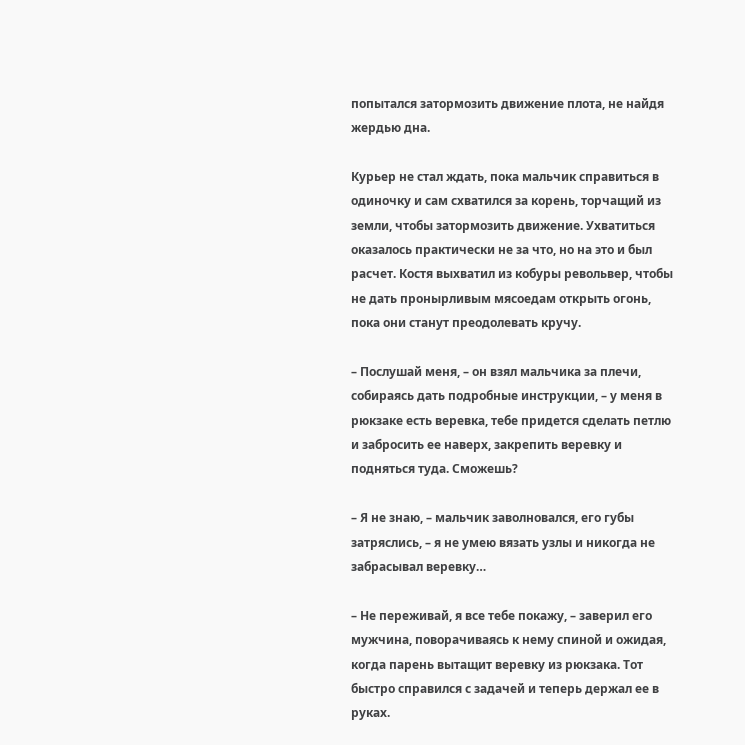попытался затормозить движение плота, не найдя жердью дна.

Курьер не стал ждать, пока мальчик справиться в одиночку и сам схватился за корень, торчащий из земли, чтобы затормозить движение. Ухватиться оказалось практически не за что, но на это и был расчет. Костя выхватил из кобуры револьвер, чтобы не дать пронырливым мясоедам открыть огонь, пока они станут преодолевать кручу.

– Послушай меня, – он взял мальчика за плечи, собираясь дать подробные инструкции, – у меня в рюкзаке есть веревка, тебе придется сделать петлю и забросить ее наверх, закрепить веревку и подняться туда. Сможешь?

– Я не знаю, – мальчик заволновался, его губы затряслись, – я не умею вязать узлы и никогда не забрасывал веревку…

– Не переживай, я все тебе покажу, – заверил его мужчина, поворачиваясь к нему спиной и ожидая, когда парень вытащит веревку из рюкзака. Тот быстро справился с задачей и теперь держал ее в руках.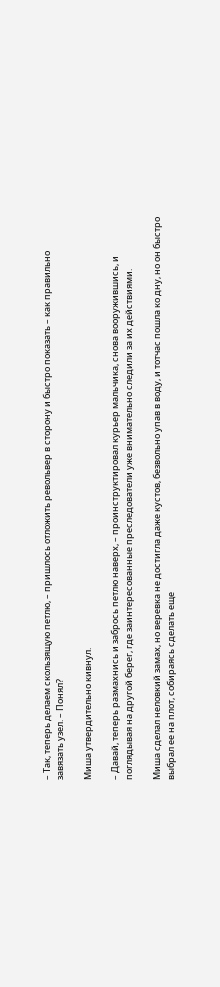– Так, теперь делаем скользящую петлю, – пришлось отложить револьвер в сторону и быстро показать – как правильно завязать узел. – Понял?

Миша утвердительно кивнул.

– Давай, теперь размахнись и забрось петлю наверх, – проинструктировал курьер мальчика, снова вооружившись, и поглядывая на другой берег, где заинтересованные преследователи уже внимательно следили за их действиями.

Миша сделал неловкий замах, но веревка не достигла даже кустов, безвольно упав в воду, и тотчас пошла ко дну, но он быстро выбрал ее на плот, собираясь сделать еще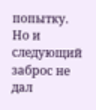попытку. Но и следующий заброс не дал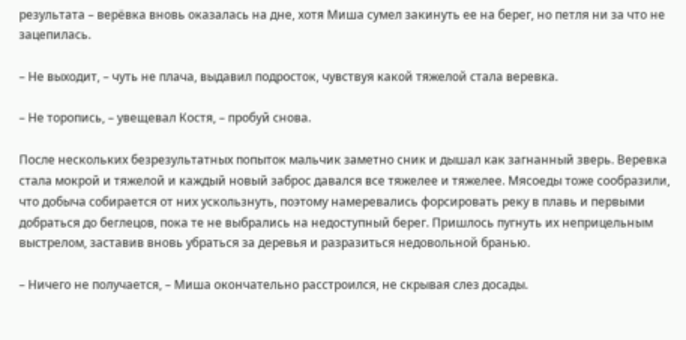результата – верёвка вновь оказалась на дне, хотя Миша сумел закинуть ее на берег, но петля ни за что не зацепилась.

– Не выходит, – чуть не плача, выдавил подросток, чувствуя какой тяжелой стала веревка.

– Не торопись, – увещевал Костя, – пробуй снова.

После нескольких безрезультатных попыток мальчик заметно сник и дышал как загнанный зверь. Веревка стала мокрой и тяжелой и каждый новый заброс давался все тяжелее и тяжелее. Мясоеды тоже сообразили, что добыча собирается от них ускользнуть, поэтому намеревались форсировать реку в плавь и первыми добраться до беглецов, пока те не выбрались на недоступный берег. Пришлось пугнуть их неприцельным выстрелом, заставив вновь убраться за деревья и разразиться недовольной бранью.

– Ничего не получается, – Миша окончательно расстроился, не скрывая слез досады.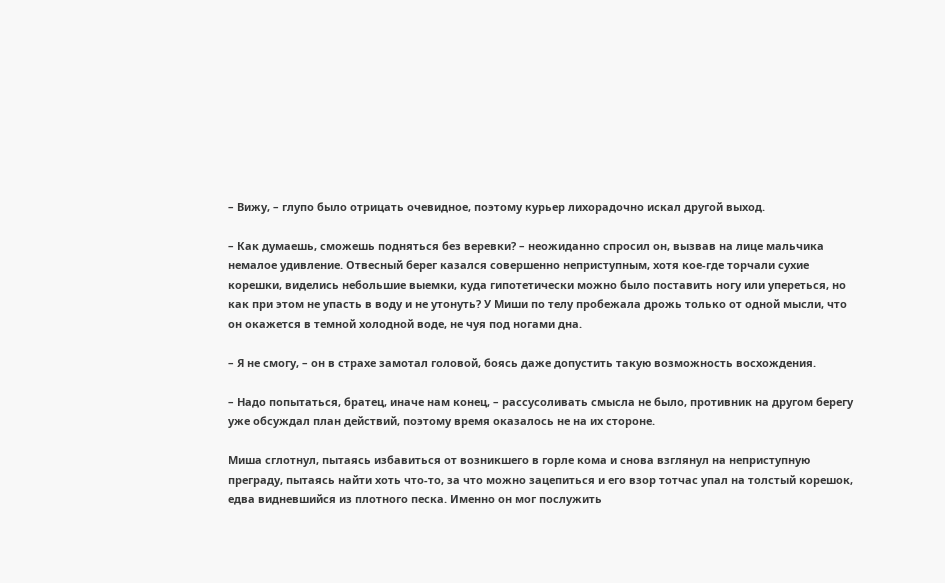– Вижу, – глупо было отрицать очевидное, поэтому курьер лихорадочно искал другой выход.

– Как думаешь, сможешь подняться без веревки? – неожиданно спросил он, вызвав на лице мальчика немалое удивление. Отвесный берег казался совершенно неприступным, хотя кое-где торчали сухие корешки, виделись небольшие выемки, куда гипотетически можно было поставить ногу или упереться, но как при этом не упасть в воду и не утонуть? У Миши по телу пробежала дрожь только от одной мысли, что он окажется в темной холодной воде, не чуя под ногами дна.

– Я не смогу, – он в страхе замотал головой, боясь даже допустить такую возможность восхождения.

– Надо попытаться, братец, иначе нам конец, – рассусоливать смысла не было, противник на другом берегу уже обсуждал план действий, поэтому время оказалось не на их стороне.

Миша сглотнул, пытаясь избавиться от возникшего в горле кома и снова взглянул на неприступную преграду, пытаясь найти хоть что-то, за что можно зацепиться и его взор тотчас упал на толстый корешок, едва видневшийся из плотного песка. Именно он мог послужить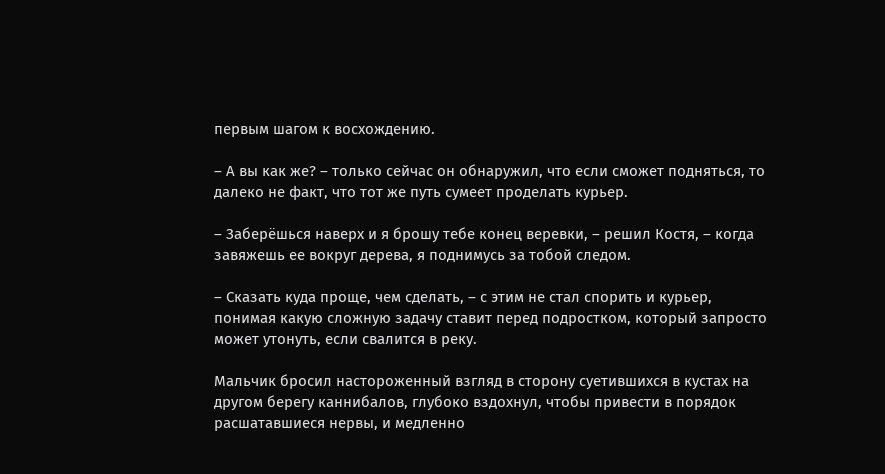первым шагом к восхождению.

– А вы как же? – только сейчас он обнаружил, что если сможет подняться, то далеко не факт, что тот же путь сумеет проделать курьер.

– Заберёшься наверх и я брошу тебе конец веревки, – решил Костя, – когда завяжешь ее вокруг дерева, я поднимусь за тобой следом.

– Сказать куда проще, чем сделать, – с этим не стал спорить и курьер, понимая какую сложную задачу ставит перед подростком, который запросто может утонуть, если свалится в реку.

Мальчик бросил настороженный взгляд в сторону суетившихся в кустах на другом берегу каннибалов, глубоко вздохнул, чтобы привести в порядок расшатавшиеся нервы, и медленно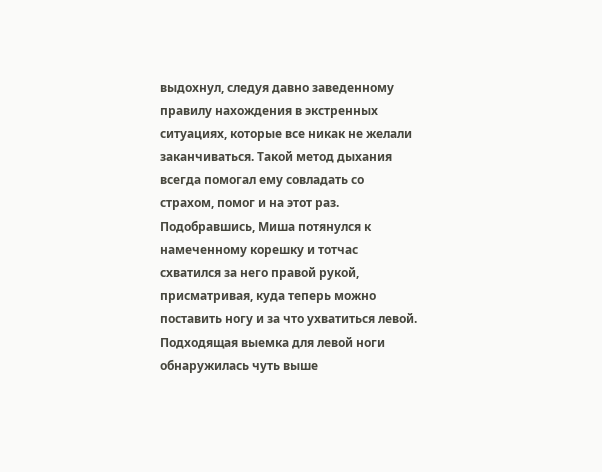выдохнул, следуя давно заведенному правилу нахождения в экстренных ситуациях, которые все никак не желали заканчиваться. Такой метод дыхания всегда помогал ему совладать со страхом, помог и на этот раз. Подобравшись, Миша потянулся к намеченному корешку и тотчас схватился за него правой рукой, присматривая, куда теперь можно поставить ногу и за что ухватиться левой. Подходящая выемка для левой ноги обнаружилась чуть выше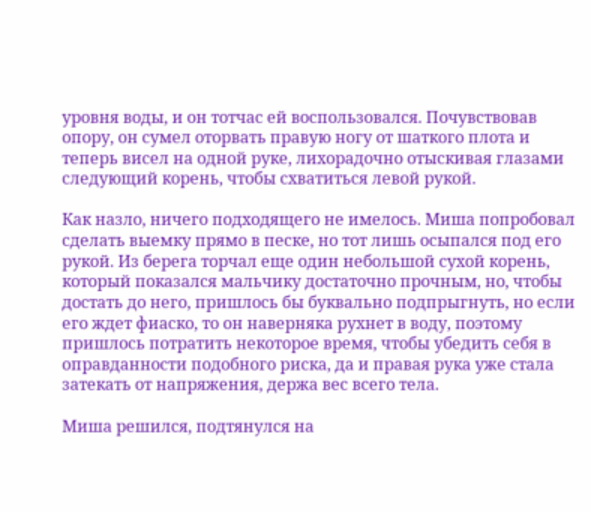уровня воды, и он тотчас ей воспользовался. Почувствовав опору, он сумел оторвать правую ногу от шаткого плота и теперь висел на одной руке, лихорадочно отыскивая глазами следующий корень, чтобы схватиться левой рукой.

Как назло, ничего подходящего не имелось. Миша попробовал сделать выемку прямо в песке, но тот лишь осыпался под его рукой. Из берега торчал еще один небольшой сухой корень, который показался мальчику достаточно прочным, но, чтобы достать до него, пришлось бы буквально подпрыгнуть, но если его ждет фиаско, то он наверняка рухнет в воду, поэтому пришлось потратить некоторое время, чтобы убедить себя в оправданности подобного риска, да и правая рука уже стала затекать от напряжения, держа вес всего тела.

Миша решился, подтянулся на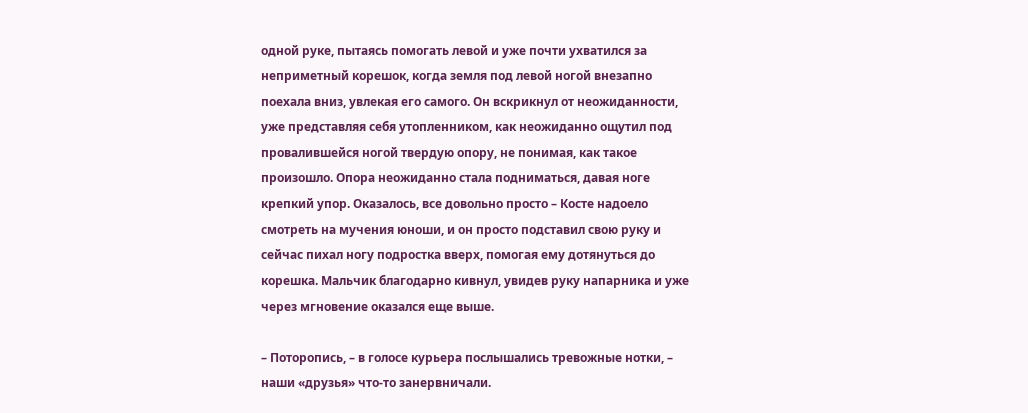одной руке, пытаясь помогать левой и уже почти ухватился за неприметный корешок, когда земля под левой ногой внезапно поехала вниз, увлекая его самого. Он вскрикнул от неожиданности, уже представляя себя утопленником, как неожиданно ощутил под провалившейся ногой твердую опору, не понимая, как такое произошло. Опора неожиданно стала подниматься, давая ноге крепкий упор. Оказалось, все довольно просто – Косте надоело смотреть на мучения юноши, и он просто подставил свою руку и сейчас пихал ногу подростка вверх, помогая ему дотянуться до корешка. Мальчик благодарно кивнул, увидев руку напарника и уже через мгновение оказался еще выше.

– Поторопись, – в голосе курьера послышались тревожные нотки, – наши «друзья» что-то занервничали.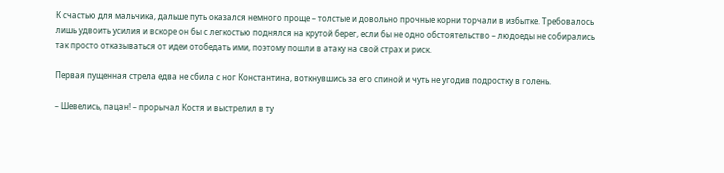К счастью для мальчика, дальше путь оказался немного проще – толстые и довольно прочные корни торчали в избытке. Требовалось лишь удвоить усилия и вскоре он бы с легкостью поднялся на крутой берег, если бы не одно обстоятельство – людоеды не собирались так просто отказываться от идеи отобедать ими, поэтому пошли в атаку на свой страх и риск.

Первая пущенная стрела едва не сбила с ног Константина, воткнувшись за его спиной и чуть не угодив подростку в голень.

– Шевелись, пацан! – прорычал Костя и выстрелил в ту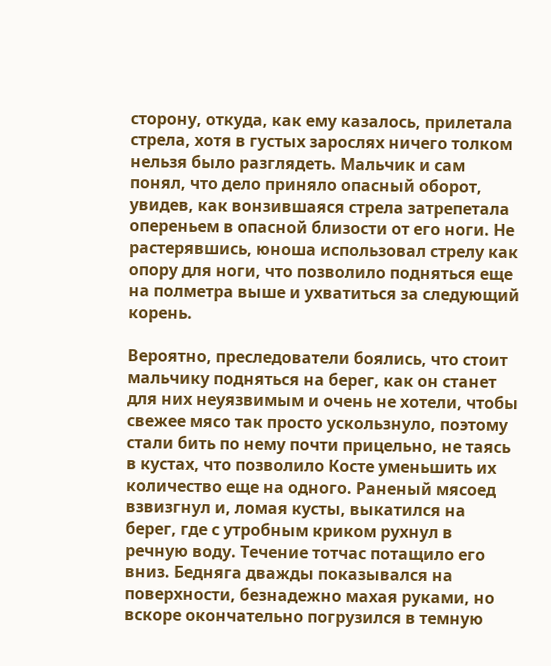сторону, откуда, как ему казалось, прилетала стрела, хотя в густых зарослях ничего толком нельзя было разглядеть. Мальчик и сам понял, что дело приняло опасный оборот, увидев, как вонзившаяся стрела затрепетала опереньем в опасной близости от его ноги. Не растерявшись, юноша использовал стрелу как опору для ноги, что позволило подняться еще на полметра выше и ухватиться за следующий корень.

Вероятно, преследователи боялись, что стоит мальчику подняться на берег, как он станет для них неуязвимым и очень не хотели, чтобы свежее мясо так просто ускользнуло, поэтому стали бить по нему почти прицельно, не таясь в кустах, что позволило Косте уменьшить их количество еще на одного. Раненый мясоед взвизгнул и, ломая кусты, выкатился на берег, где с утробным криком рухнул в речную воду. Течение тотчас потащило его вниз. Бедняга дважды показывался на поверхности, безнадежно махая руками, но вскоре окончательно погрузился в темную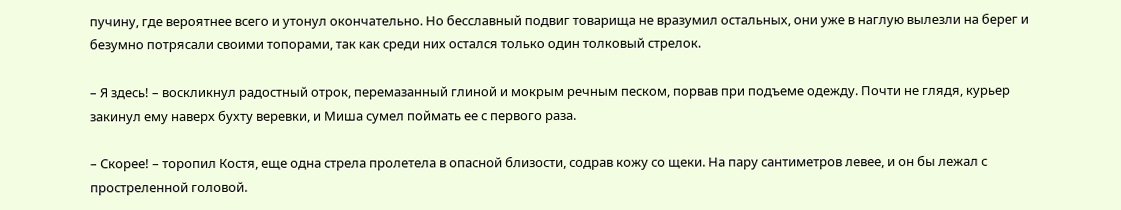пучину, где вероятнее всего и утонул окончательно. Но бесславный подвиг товарища не вразумил остальных, они уже в наглую вылезли на берег и безумно потрясали своими топорами, так как среди них остался только один толковый стрелок.

– Я здесь! – воскликнул радостный отрок, перемазанный глиной и мокрым речным песком, порвав при подъеме одежду. Почти не глядя, курьер закинул ему наверх бухту веревки, и Миша сумел поймать ее с первого раза.

– Скорее! – торопил Костя, еще одна стрела пролетела в опасной близости, содрав кожу со щеки. На пару сантиметров левее, и он бы лежал с простреленной головой.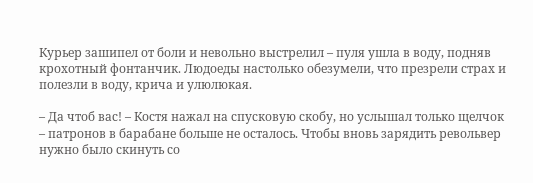Курьер зашипел от боли и невольно выстрелил – пуля ушла в воду, подняв крохотный фонтанчик. Людоеды настолько обезумели, что презрели страх и полезли в воду, крича и улюлюкая.

– Да чтоб вас! – Костя нажал на спусковую скобу, но услышал только щелчок – патронов в барабане больше не осталось. Чтобы вновь зарядить револьвер нужно было скинуть со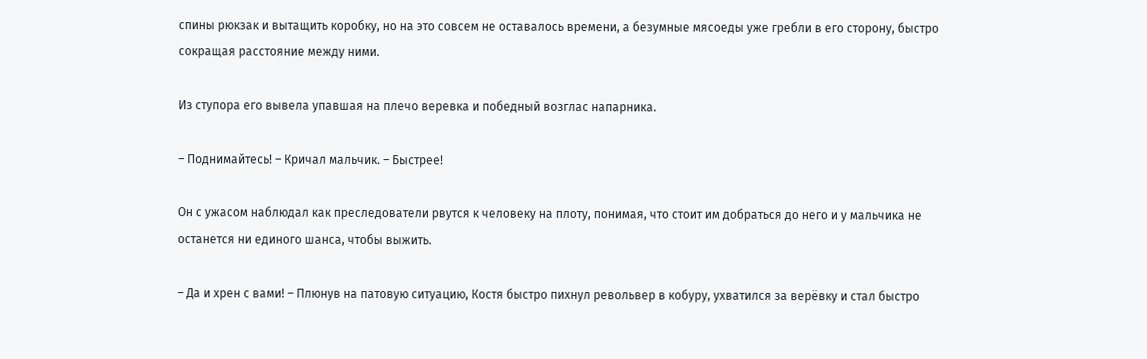спины рюкзак и вытащить коробку, но на это совсем не оставалось времени, а безумные мясоеды уже гребли в его сторону, быстро сокращая расстояние между ними.

Из ступора его вывела упавшая на плечо веревка и победный возглас напарника.

– Поднимайтесь! – Кричал мальчик. – Быстрее!

Он с ужасом наблюдал как преследователи рвутся к человеку на плоту, понимая, что стоит им добраться до него и у мальчика не останется ни единого шанса, чтобы выжить.

– Да и хрен с вами! – Плюнув на патовую ситуацию, Костя быстро пихнул револьвер в кобуру, ухватился за верёвку и стал быстро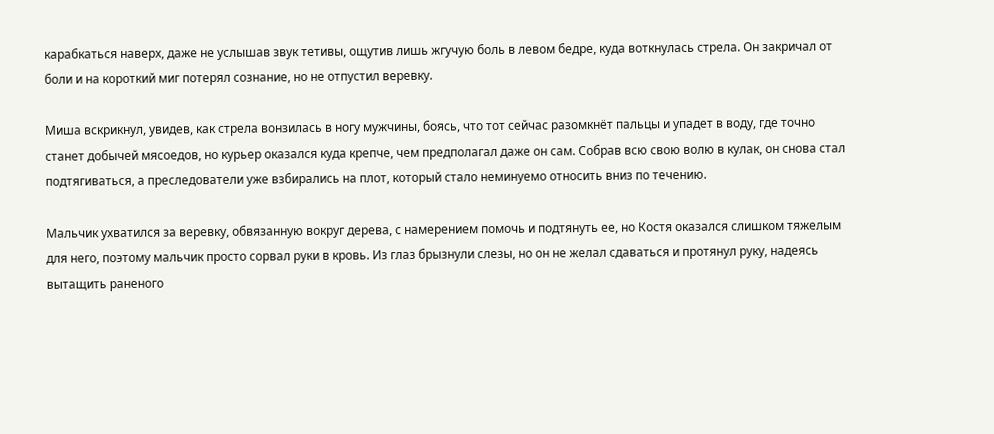карабкаться наверх, даже не услышав звук тетивы, ощутив лишь жгучую боль в левом бедре, куда воткнулась стрела. Он закричал от боли и на короткий миг потерял сознание, но не отпустил веревку.

Миша вскрикнул, увидев, как стрела вонзилась в ногу мужчины, боясь, что тот сейчас разомкнёт пальцы и упадет в воду, где точно станет добычей мясоедов, но курьер оказался куда крепче, чем предполагал даже он сам. Собрав всю свою волю в кулак, он снова стал подтягиваться, а преследователи уже взбирались на плот, который стало неминуемо относить вниз по течению.

Мальчик ухватился за веревку, обвязанную вокруг дерева, с намерением помочь и подтянуть ее, но Костя оказался слишком тяжелым для него, поэтому мальчик просто сорвал руки в кровь. Из глаз брызнули слезы, но он не желал сдаваться и протянул руку, надеясь вытащить раненого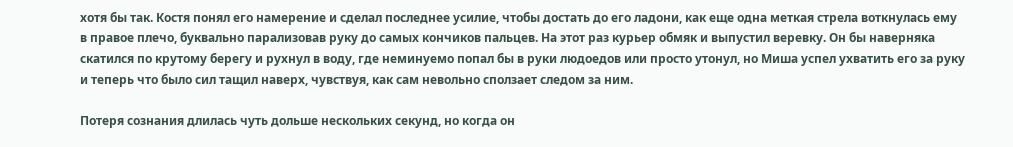хотя бы так. Костя понял его намерение и сделал последнее усилие, чтобы достать до его ладони, как еще одна меткая стрела воткнулась ему в правое плечо, буквально парализовав руку до самых кончиков пальцев. На этот раз курьер обмяк и выпустил веревку. Он бы наверняка скатился по крутому берегу и рухнул в воду, где неминуемо попал бы в руки людоедов или просто утонул, но Миша успел ухватить его за руку и теперь что было сил тащил наверх, чувствуя, как сам невольно сползает следом за ним.

Потеря сознания длилась чуть дольше нескольких секунд, но когда он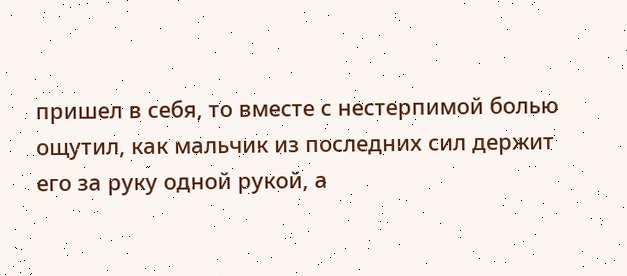пришел в себя, то вместе с нестерпимой болью ощутил, как мальчик из последних сил держит его за руку одной рукой, а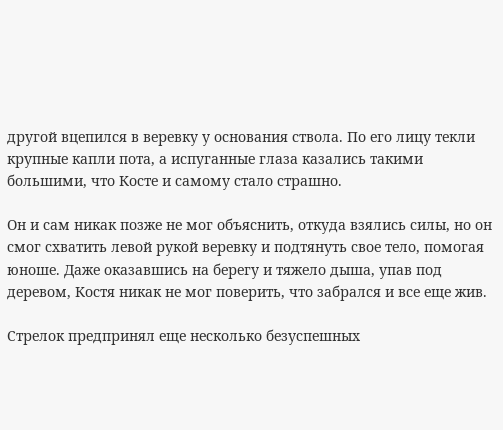другой вцепился в веревку у основания ствола. По его лицу текли крупные капли пота, а испуганные глаза казались такими большими, что Косте и самому стало страшно.

Он и сам никак позже не мог объяснить, откуда взялись силы, но он смог схватить левой рукой веревку и подтянуть свое тело, помогая юноше. Даже оказавшись на берегу и тяжело дыша, упав под деревом, Костя никак не мог поверить, что забрался и все еще жив.

Стрелок предпринял еще несколько безуспешных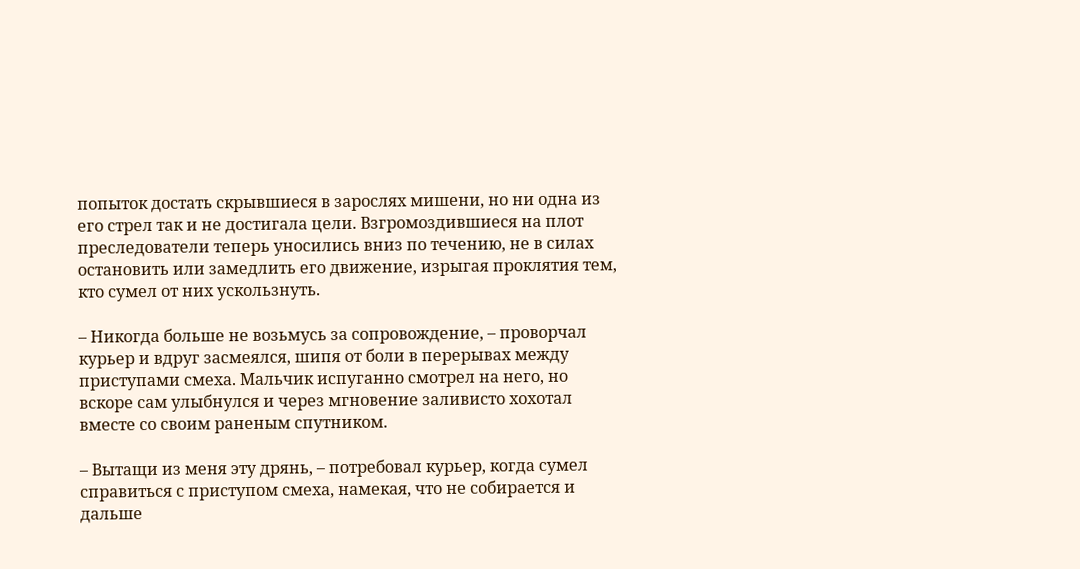попыток достать скрывшиеся в зарослях мишени, но ни одна из его стрел так и не достигала цели. Взгромоздившиеся на плот преследователи теперь уносились вниз по течению, не в силах остановить или замедлить его движение, изрыгая проклятия тем, кто сумел от них ускользнуть.

– Никогда больше не возьмусь за сопровождение, – проворчал курьер и вдруг засмеялся, шипя от боли в перерывах между приступами смеха. Мальчик испуганно смотрел на него, но вскоре сам улыбнулся и через мгновение заливисто хохотал вместе со своим раненым спутником.

– Вытащи из меня эту дрянь, – потребовал курьер, когда сумел справиться с приступом смеха, намекая, что не собирается и дальше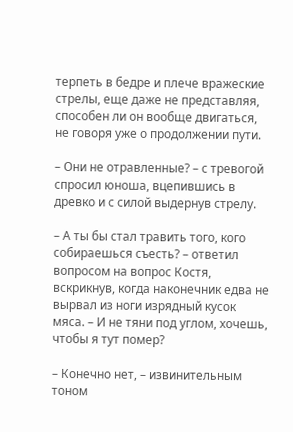терпеть в бедре и плече вражеские стрелы, еще даже не представляя, способен ли он вообще двигаться, не говоря уже о продолжении пути.

– Они не отравленные? – с тревогой спросил юноша, вцепившись в древко и с силой выдернув стрелу.

– А ты бы стал травить того, кого собираешься съесть? – ответил вопросом на вопрос Костя, вскрикнув, когда наконечник едва не вырвал из ноги изрядный кусок мяса. – И не тяни под углом, хочешь, чтобы я тут помер?

– Конечно нет, – извинительным тоном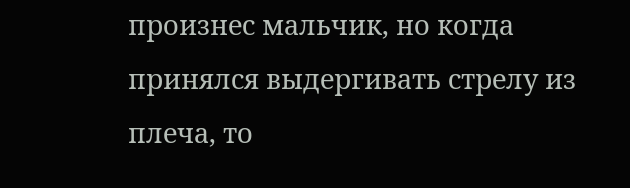произнес мальчик, но когда принялся выдергивать стрелу из плеча, то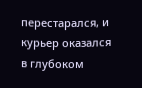перестарался, и курьер оказался в глубоком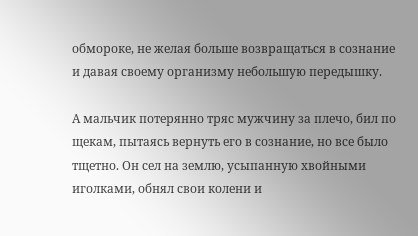обмороке, не желая больше возвращаться в сознание и давая своему организму небольшую передышку.

А мальчик потерянно тряс мужчину за плечо, бил по щекам, пытаясь вернуть его в сознание, но все было тщетно. Он сел на землю, усыпанную хвойными иголками, обнял свои колени и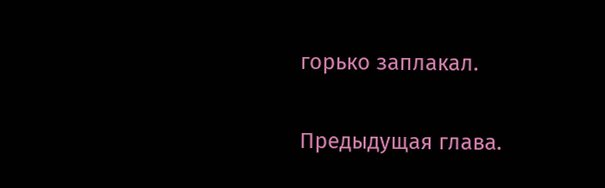горько заплакал.

Предыдущая глава.